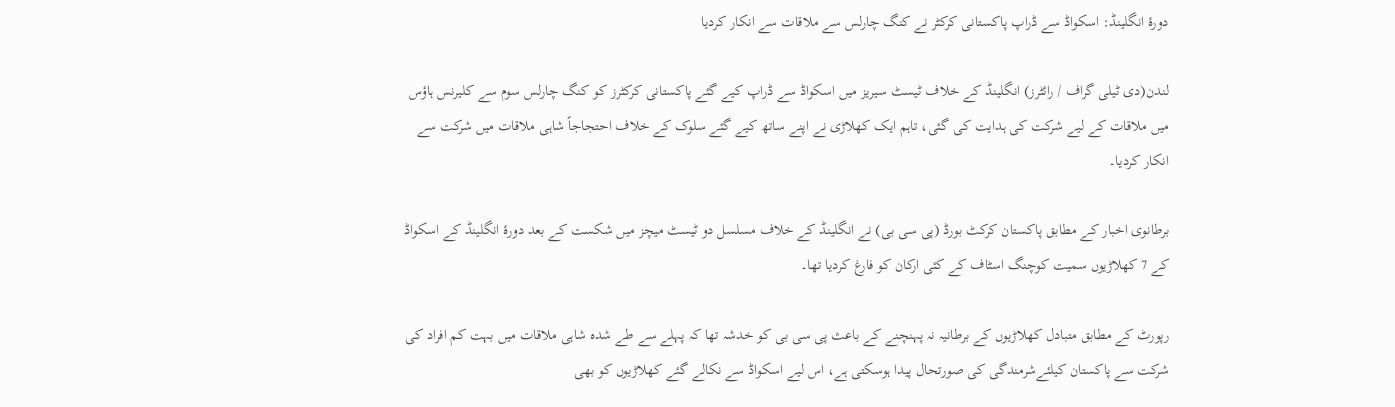دورۂ انگلینڈ: اسکواڈ سے ڈراپ پاکستانی کرکٹر نے کنگ چارلس سے ملاقات سے انکار کردیا

لندن(دی ٹیلی گراف / رائٹرز) انگلینڈ کے خلاف ٹیسٹ سیریز میں اسکواڈ سے ڈراپ کیے گئے پاکستانی کرکٹرز کو کنگ چارلس سوم سے کلیرنس ہاؤس میں ملاقات کے لیے شرکت کی ہدایت کی گئی، تاہم ایک کھلاڑی نے اپنے ساتھ کیے گئے سلوک کے خلاف احتجاجاً شاہی ملاقات میں شرکت سے انکار کردیا۔

برطانوی اخبار کے مطابق پاکستان کرکٹ بورڈ (پی سی بی) نے انگلینڈ کے خلاف مسلسل دو ٹیسٹ میچز میں شکست کے بعد دورۂ انگلینڈ کے اسکواڈ کے 7 کھلاڑیوں سمیت کوچنگ اسٹاف کے کئی ارکان کو فارغ کردیا تھا۔

رپورٹ کے مطابق متبادل کھلاڑیوں کے برطانیہ نہ پہنچنے کے باعث پی سی بی کو خدشہ تھا کہ پہلے سے طے شدہ شاہی ملاقات میں بہت کم افراد کی شرکت سے پاکستان کیلئےشرمندگی کی صورتحال پیدا ہوسکتی ہے، اس لیے اسکواڈ سے نکالے گئے کھلاڑیوں کو بھی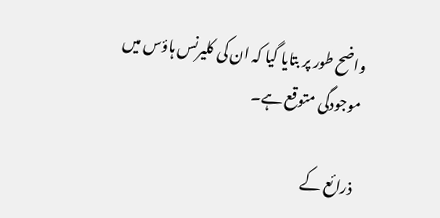واضح طور پر بتایا گیا کہ ان کی کلیرنس ہاؤس میں موجودگی متوقع ہے۔

ذرائع کے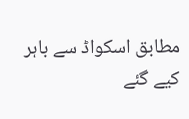مطابق اسکواڈ سے باہر کیے گئے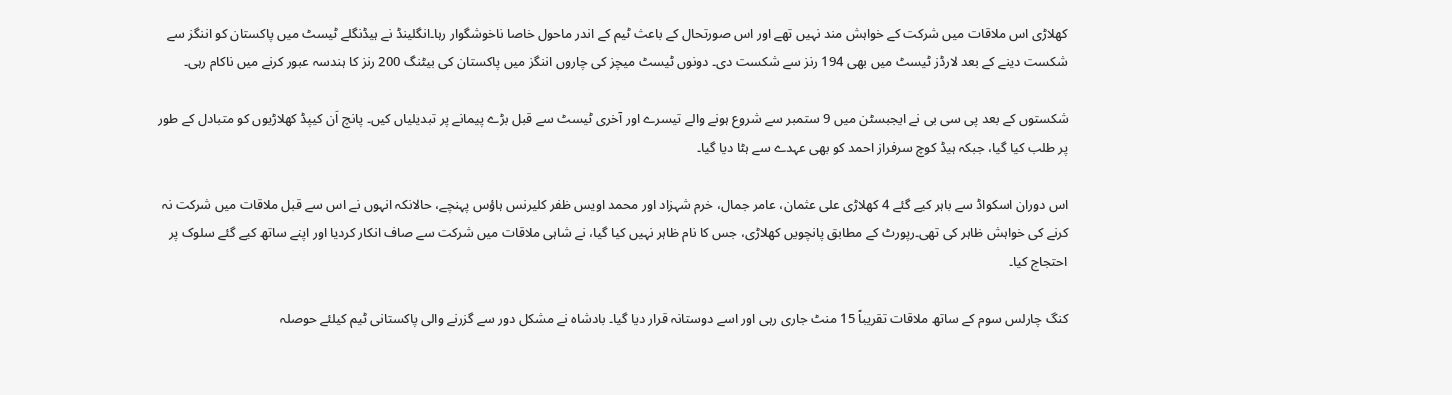کھلاڑی اس ملاقات میں شرکت کے خواہش مند نہیں تھے اور اس صورتحال کے باعث ٹیم کے اندر ماحول خاصا ناخوشگوار رہا۔انگلینڈ نے ہیڈنگلے ٹیسٹ میں پاکستان کو اننگز سے شکست دینے کے بعد لارڈز ٹیسٹ میں بھی 194 رنز سے شکست دی۔ دونوں ٹیسٹ میچز کی چاروں اننگز میں پاکستان کی بیٹنگ 200 رنز کا ہندسہ عبور کرنے میں ناکام رہی۔

شکستوں کے بعد پی سی بی نے ایجبسٹن میں 9 ستمبر سے شروع ہونے والے تیسرے اور آخری ٹیسٹ سے قبل بڑے پیمانے پر تبدیلیاں کیں۔ پانچ اَن کیپڈ کھلاڑیوں کو متبادل کے طور پر طلب کیا گیا، جبکہ ہیڈ کوچ سرفراز احمد کو بھی عہدے سے ہٹا دیا گیا۔

اس دوران اسکواڈ سے باہر کیے گئے 4 کھلاڑی علی عثمان، عامر جمال، خرم شہزاد اور محمد اویس ظفر کلیرنس ہاؤس پہنچے، حالانکہ انہوں نے اس سے قبل ملاقات میں شرکت نہ کرنے کی خواہش ظاہر کی تھی۔رپورٹ کے مطابق پانچویں کھلاڑی، جس کا نام ظاہر نہیں کیا گیا، نے شاہی ملاقات میں شرکت سے صاف انکار کردیا اور اپنے ساتھ کیے گئے سلوک پر احتجاج کیا۔

کنگ چارلس سوم کے ساتھ ملاقات تقریباً 15 منٹ جاری رہی اور اسے دوستانہ قرار دیا گیا۔ بادشاہ نے مشکل دور سے گزرنے والی پاکستانی ٹیم کیلئے حوصلہ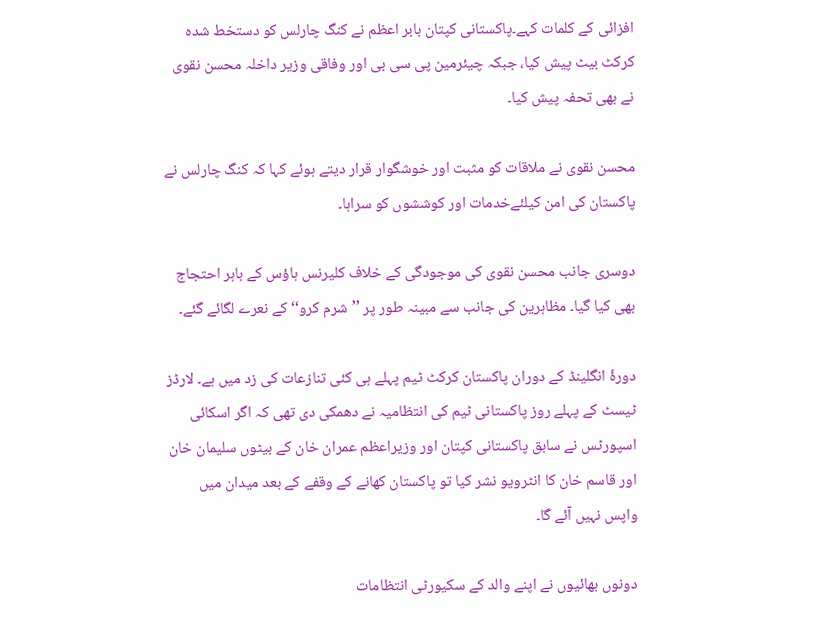افزائی کے کلمات کہے۔پاکستانی کپتان بابر اعظم نے کنگ چارلس کو دستخط شدہ کرکٹ بیٹ پیش کیا، جبکہ چیئرمین پی سی بی اور وفاقی وزیر داخلہ محسن نقوی نے بھی تحفہ پیش کیا۔

محسن نقوی نے ملاقات کو مثبت اور خوشگوار قرار دیتے ہوئے کہا کہ کنگ چارلس نے پاکستان کی امن کیلئےخدمات اور کوششوں کو سراہا۔

دوسری جانب محسن نقوی کی موجودگی کے خلاف کلیرنس ہاؤس کے باہر احتجاج بھی کیا گیا۔ مظاہرین کی جانب سے مبینہ طور پر ’’شرم کرو‘‘ کے نعرے لگائے گئے۔

دورۂ انگلینڈ کے دوران پاکستان کرکٹ ٹیم پہلے ہی کئی تنازعات کی زد میں ہے۔ لارڈز ٹیسٹ کے پہلے روز پاکستانی ٹیم کی انتظامیہ نے دھمکی دی تھی کہ اگر اسکائی اسپورٹس نے سابق پاکستانی کپتان اور وزیراعظم عمران خان کے بیٹوں سلیمان خان اور قاسم خان کا انٹرویو نشر کیا تو پاکستان کھانے کے وقفے کے بعد میدان میں واپس نہیں آئے گا۔

دونوں بھائیوں نے اپنے والد کے سکیورٹی انتظامات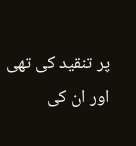پر تنقید کی تھی اور ان کی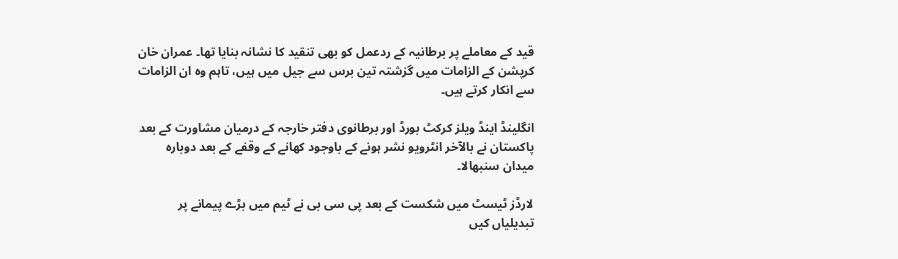قید کے معاملے پر برطانیہ کے ردعمل کو بھی تنقید کا نشانہ بنایا تھا۔ عمران خان کرپشن کے الزامات میں گزشتہ تین برس سے جیل میں ہیں، تاہم وہ ان الزامات سے انکار کرتے ہیں۔

انگلینڈ اینڈ ویلز کرکٹ بورڈ اور برطانوی دفتر خارجہ کے درمیان مشاورت کے بعد پاکستان نے بالآخر انٹرویو نشر ہونے کے باوجود کھانے کے وقفے کے بعد دوبارہ میدان سنبھالا۔

لارڈز ٹیسٹ میں شکست کے بعد پی سی بی نے ٹیم میں بڑے پیمانے پر تبدیلیاں کیں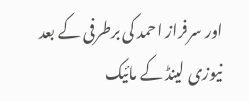اور سرفراز احمد کی برطرفی کے بعد نیوزی لینڈ کے مائیک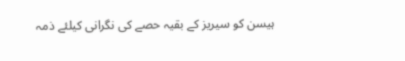ہیسن کو سیریز کے بقیہ حصے کی نگرانی کیلئے ذمہ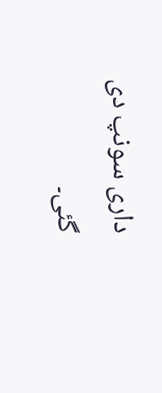داری سونپ دی گئی۔